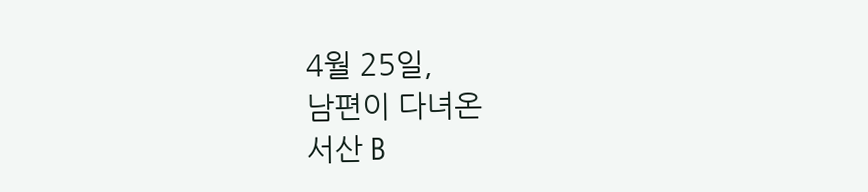4월 25일,
남편이 다녀온
서산 B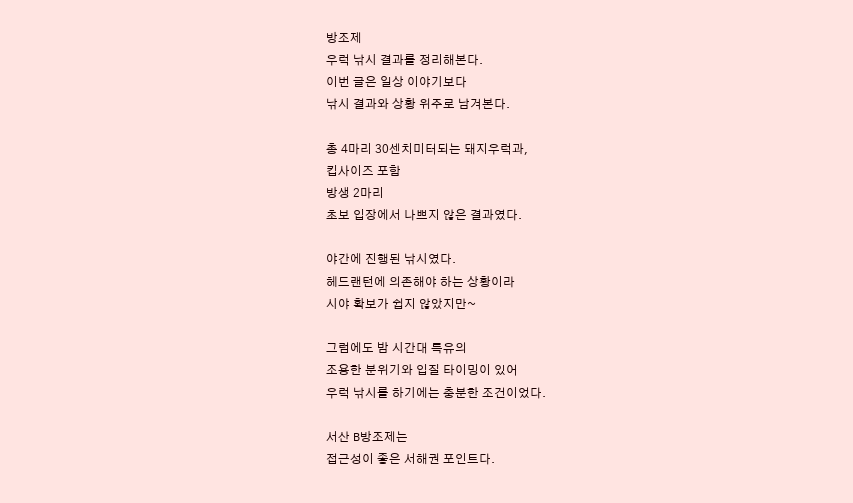방조제
우럭 낚시 결과를 정리해본다.
이번 글은 일상 이야기보다
낚시 결과와 상황 위주로 남겨본다.

총 4마리 30센치미터되는 돼지우럭과,
킵사이즈 포함
방생 2마리
초보 입장에서 나쁘지 않은 결과였다.

야간에 진행된 낚시였다.
헤드랜턴에 의존해야 하는 상황이라
시야 확보가 쉽지 않았지만~

그럼에도 밤 시간대 특유의
조용한 분위기와 입질 타이밍이 있어
우럭 낚시를 하기에는 충분한 조건이었다.

서산 B방조제는
접근성이 좋은 서해권 포인트다.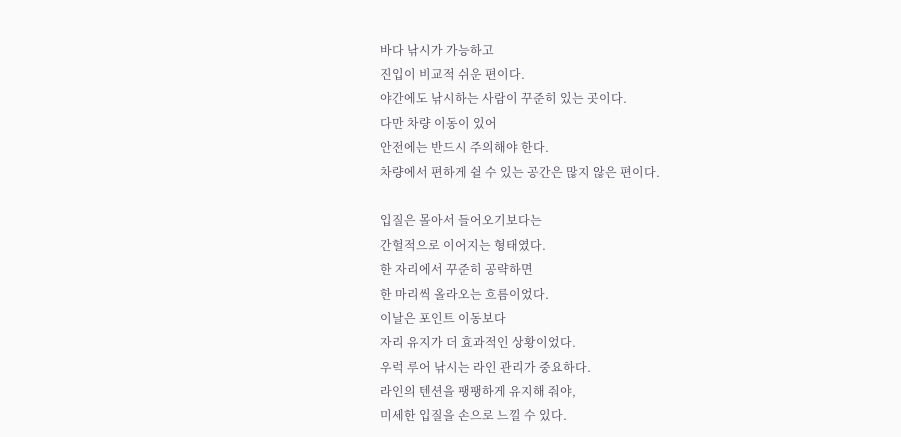바다 낚시가 가능하고
진입이 비교적 쉬운 편이다.
야간에도 낚시하는 사람이 꾸준히 있는 곳이다.
다만 차량 이동이 있어
안전에는 반드시 주의해야 한다.
차량에서 편하게 쉴 수 있는 공간은 많지 않은 편이다.

입질은 몰아서 들어오기보다는
간헐적으로 이어지는 형태였다.
한 자리에서 꾸준히 공략하면
한 마리씩 올라오는 흐름이었다.
이날은 포인트 이동보다
자리 유지가 더 효과적인 상황이었다.
우럭 루어 낚시는 라인 관리가 중요하다.
라인의 텐션을 팽팽하게 유지해 줘야,
미세한 입질을 손으로 느낄 수 있다.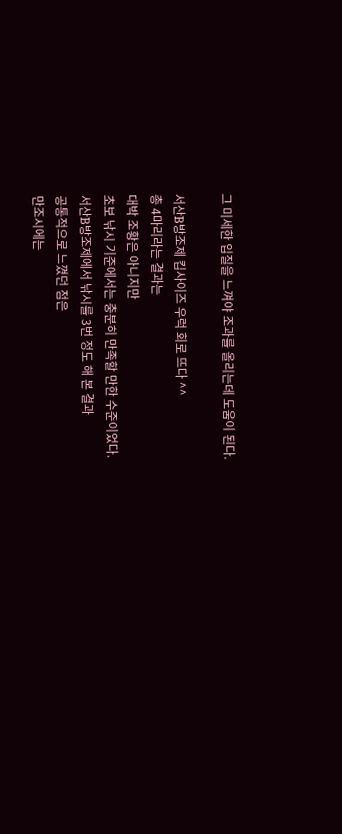그 미세한 입질을 느껴야 조과를 올리는데 도움이 된다.

서산B방조제 킵사이즈 우럭 회로 뜨다 ^^
총 4마리라는 결과는
대박 조황은 아니지만
초보 낚시 기준에서는 충분히 만족할 만한 수준이었다.
서산B방조제에서 낚시를 3번 정도 해 본 결과
공통적으로 느꼈던 점은
만조시에는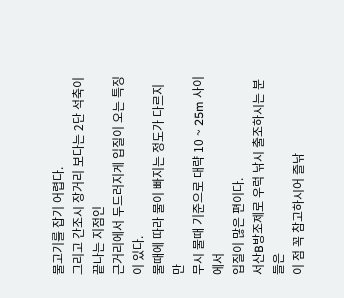물고기를 잡기 어렵다.
그리고 간조시 장거리 보다는 2단 석축이 끝나는 지점인
근거리에서 두드러지게 입질이 오는 특징이 있다.
물때에 따라 물이 빠지는 정도가 다르지만
무시 물때 기준으로 대략 10 ~ 25m 사이에서
입질이 많은 편이다.
서산B방조제로 우럭 낚시 출조하시는 분들은
이 점 꼭 참고하시어 즐낚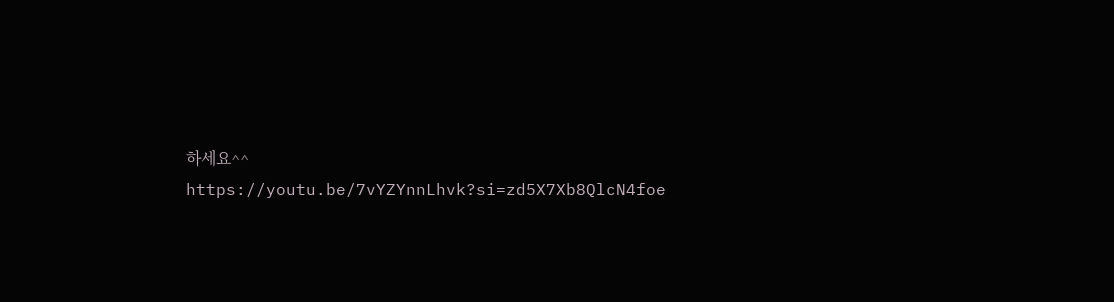하세요^^
https://youtu.be/7vYZYnnLhvk?si=zd5X7Xb8QlcN4foe